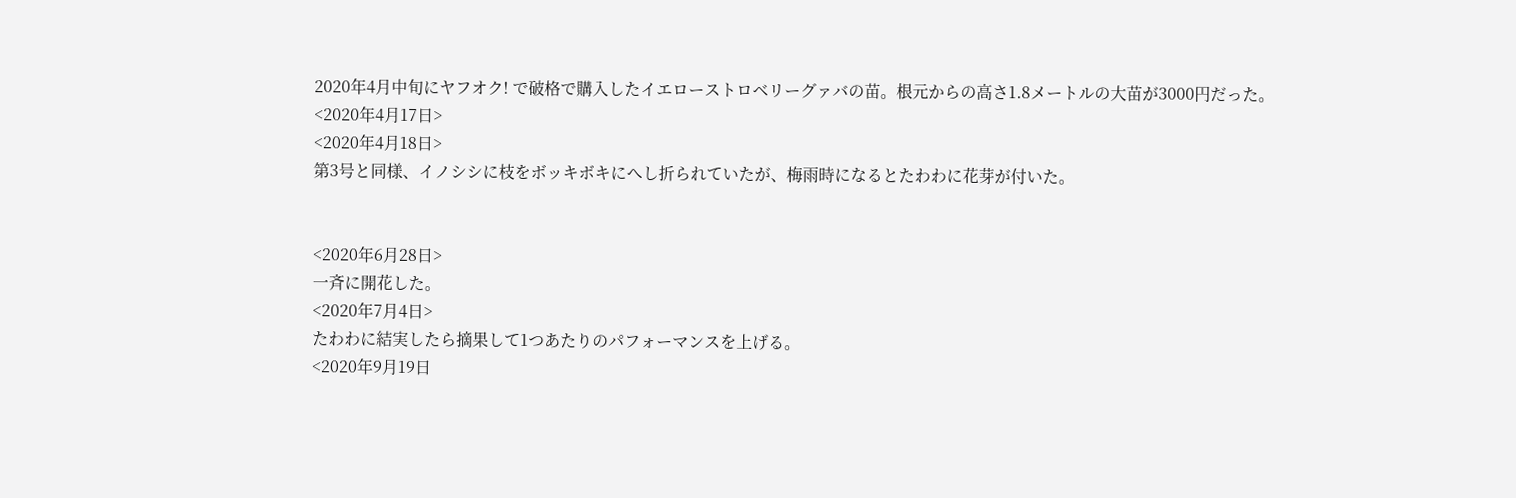2020年4月中旬にヤフオク! で破格で購入したイエローストロベリーグァバの苗。根元からの高さ1.8メートルの大苗が3000円だった。
<2020年4月17日>
<2020年4月18日>
第3号と同様、イノシシに枝をボッキボキにへし折られていたが、梅雨時になるとたわわに花芽が付いた。


<2020年6月28日>
一斉に開花した。
<2020年7月4日>
たわわに結実したら摘果して1つあたりのパフォーマンスを上げる。
<2020年9月19日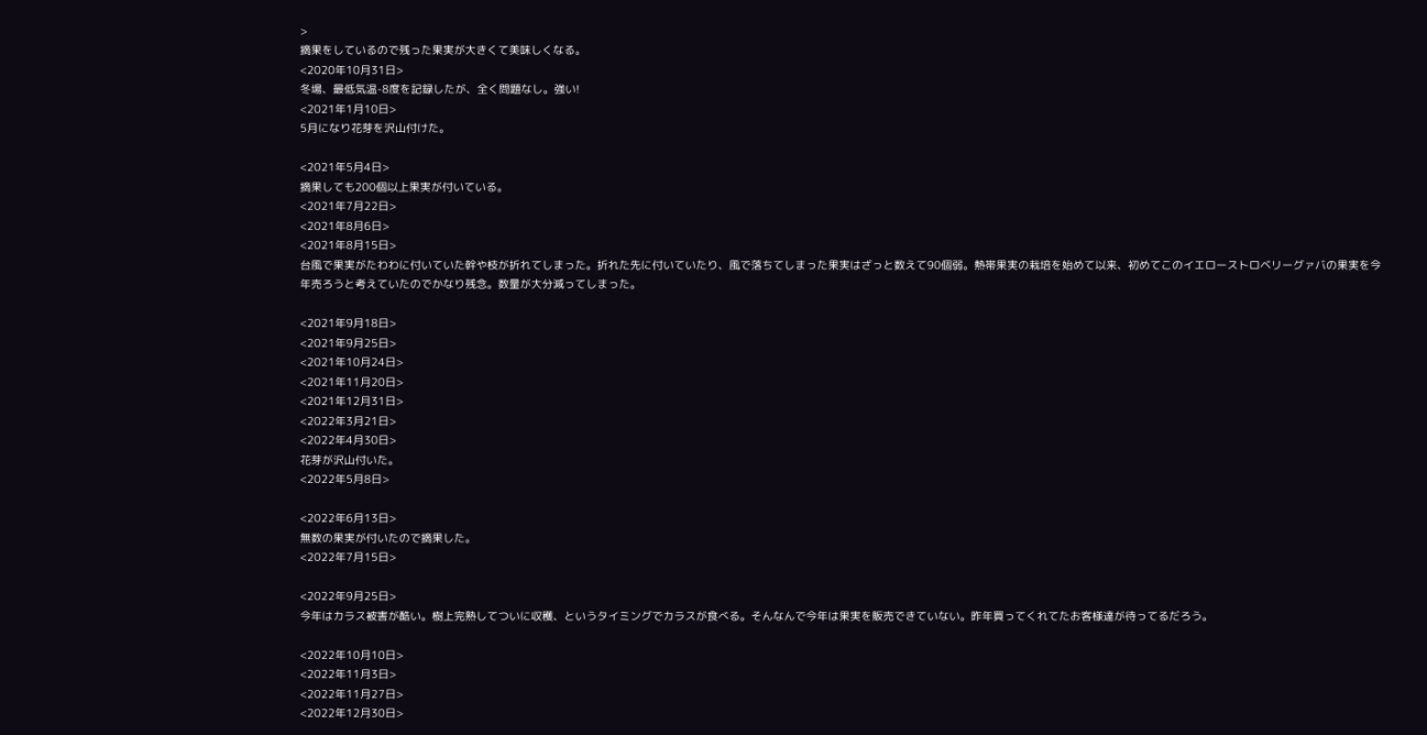>
摘果をしているので残った果実が大きくて美味しくなる。
<2020年10月31日>
冬場、最低気温-8度を記録したが、全く問題なし。強い!
<2021年1月10日>
5月になり花芽を沢山付けた。

<2021年5月4日>
摘果しても200個以上果実が付いている。
<2021年7月22日>
<2021年8月6日>
<2021年8月15日>
台風で果実がたわわに付いていた幹や枝が折れてしまった。折れた先に付いていたり、風で落ちてしまった果実はざっと数えて90個弱。熱帯果実の栽培を始めて以来、初めてこのイエローストロベリーグァバの果実を今年売ろうと考えていたのでかなり残念。数量が大分減ってしまった。

<2021年9月18日>
<2021年9月25日>
<2021年10月24日>
<2021年11月20日>
<2021年12月31日>
<2022年3月21日>
<2022年4月30日>
花芽が沢山付いた。
<2022年5月8日>

<2022年6月13日>
無数の果実が付いたので摘果した。
<2022年7月15日>

<2022年9月25日>
今年はカラス被害が酷い。樹上完熟してついに収穫、というタイミングでカラスが食べる。そんなんで今年は果実を販売できていない。昨年買ってくれてたお客様達が待ってるだろう。

<2022年10月10日>
<2022年11月3日>
<2022年11月27日>
<2022年12月30日>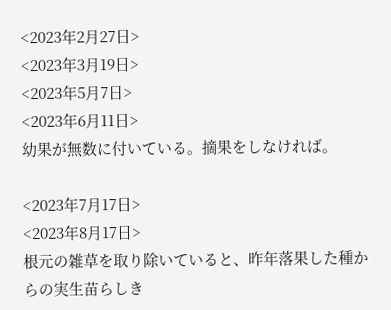<2023年2月27日>
<2023年3月19日>
<2023年5月7日>
<2023年6月11日>
幼果が無数に付いている。摘果をしなければ。

<2023年7月17日>
<2023年8月17日>
根元の雑草を取り除いていると、昨年落果した種からの実生苗らしき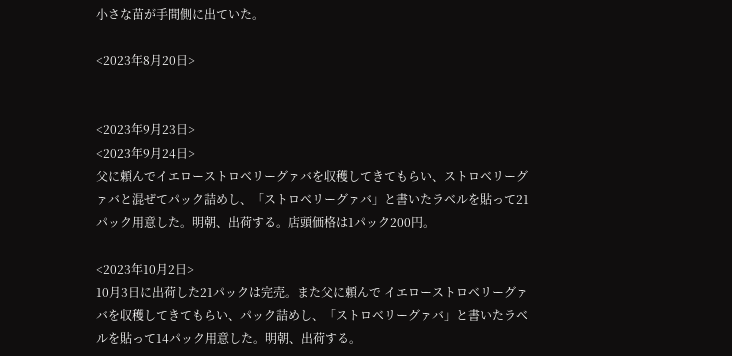小さな苗が手間側に出ていた。

<2023年8月20日>


<2023年9月23日>
<2023年9月24日>
父に頼んでイエローストロベリーグァバを収穫してきてもらい、ストロベリーグァバと混ぜてパック詰めし、「ストロベリーグァバ」と書いたラベルを貼って21パック用意した。明朝、出荷する。店頭価格は1パック200円。

<2023年10月2日>
10月3日に出荷した21パックは完売。また父に頼んで イエローストロベリーグァバを収穫してきてもらい、パック詰めし、「ストロベリーグァバ」と書いたラベルを貼って14パック用意した。明朝、出荷する。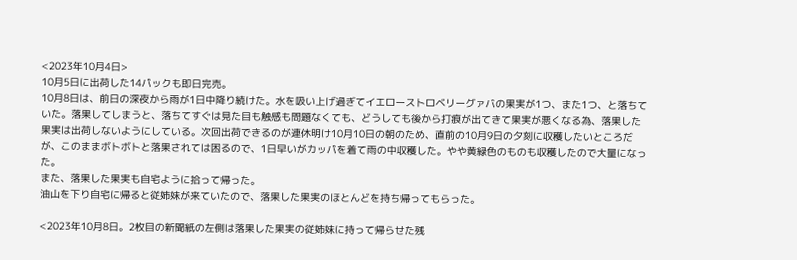<2023年10月4日>
10月5日に出荷した14パックも即日完売。
10月8日は、前日の深夜から雨が1日中降り続けた。水を吸い上げ過ぎてイエローストロベリーグァバの果実が1つ、また1つ、と落ちていた。落果してしまうと、落ちてすぐは見た目も触感も問題なくても、どうしても後から打痕が出てきて果実が悪くなる為、落果した果実は出荷しないようにしている。次回出荷できるのが連休明け10月10日の朝のため、直前の10月9日の夕刻に収穫したいところだが、このままボトボトと落果されては困るので、1日早いがカッパを着て雨の中収穫した。やや黄緑色のものも収穫したので大量になった。
また、落果した果実も自宅ように拾って帰った。
油山を下り自宅に帰ると従姉妹が来ていたので、落果した果実のほとんどを持ち帰ってもらった。

<2023年10月8日。2枚目の新聞紙の左側は落果した果実の従姉妹に持って帰らせた残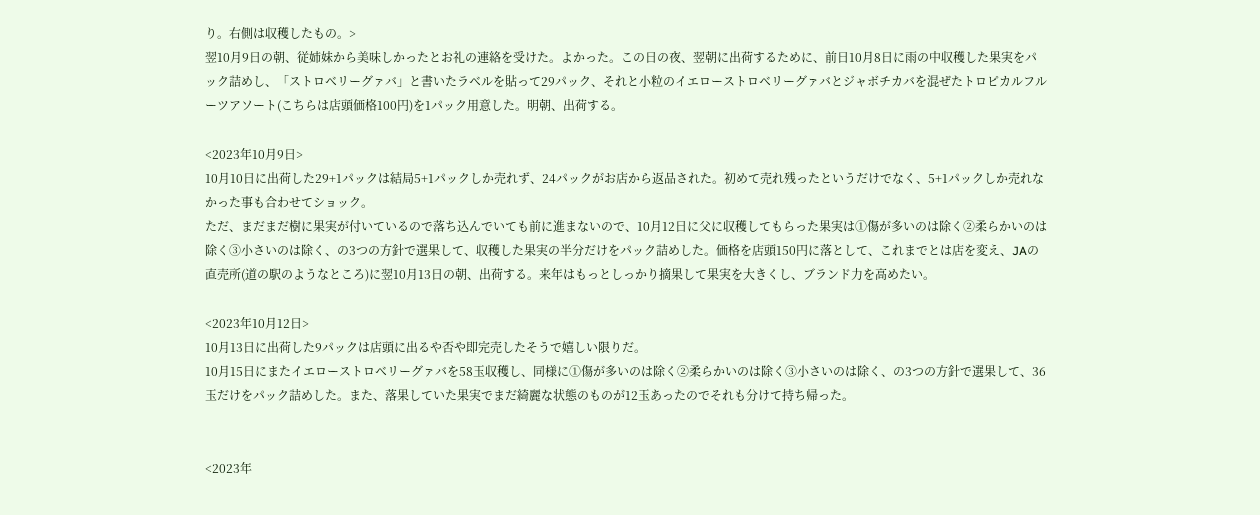り。右側は収穫したもの。>
翌10月9日の朝、従姉妹から美味しかったとお礼の連絡を受けた。よかった。この日の夜、翌朝に出荷するために、前日10月8日に雨の中収穫した果実をパック詰めし、「ストロベリーグァバ」と書いたラベルを貼って29パック、それと小粒のイエローストロベリーグァバとジャボチカバを混ぜたトロピカルフルーツアソート(こちらは店頭価格100円)を1パック用意した。明朝、出荷する。

<2023年10月9日>
10月10日に出荷した29+1パックは結局5+1パックしか売れず、24パックがお店から返品された。初めて売れ残ったというだけでなく、5+1パックしか売れなかった事も合わせてショック。
ただ、まだまだ樹に果実が付いているので落ち込んでいても前に進まないので、10月12日に父に収穫してもらった果実は①傷が多いのは除く②柔らかいのは除く③小さいのは除く、の3つの方針で選果して、収穫した果実の半分だけをパック詰めした。価格を店頭150円に落として、これまでとは店を変え、JAの直売所(道の駅のようなところ)に翌10月13日の朝、出荷する。来年はもっとしっかり摘果して果実を大きくし、ブランド力を高めたい。

<2023年10月12日>
10月13日に出荷した9パックは店頭に出るや否や即完売したそうで嬉しい限りだ。
10月15日にまたイエローストロベリーグァバを58玉収穫し、同様に①傷が多いのは除く②柔らかいのは除く③小さいのは除く、の3つの方針で選果して、36玉だけをパック詰めした。また、落果していた果実でまだ綺麗な状態のものが12玉あったのでそれも分けて持ち帰った。


<2023年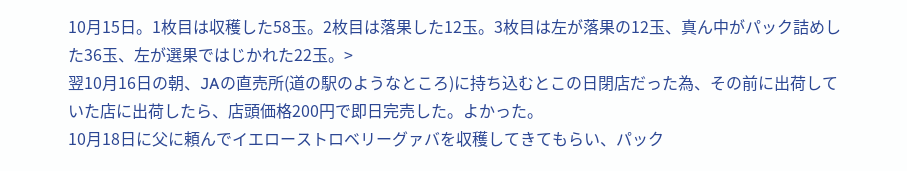10月15日。1枚目は収穫した58玉。2枚目は落果した12玉。3枚目は左が落果の12玉、真ん中がパック詰めした36玉、左が選果ではじかれた22玉。>
翌10月16日の朝、JAの直売所(道の駅のようなところ)に持ち込むとこの日閉店だった為、その前に出荷していた店に出荷したら、店頭価格200円で即日完売した。よかった。
10月18日に父に頼んでイエローストロベリーグァバを収穫してきてもらい、パック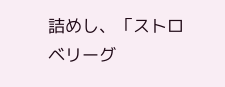詰めし、「ストロベリーグ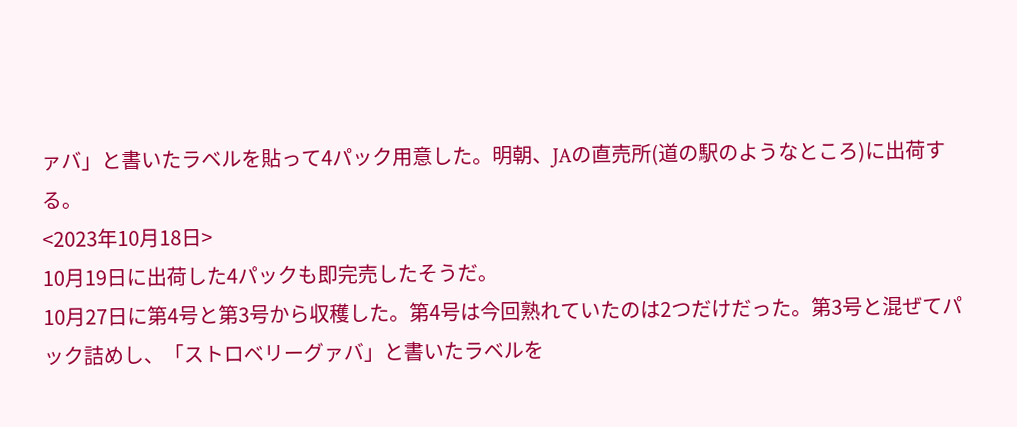ァバ」と書いたラベルを貼って4パック用意した。明朝、JAの直売所(道の駅のようなところ)に出荷する。
<2023年10月18日>
10月19日に出荷した4パックも即完売したそうだ。
10月27日に第4号と第3号から収穫した。第4号は今回熟れていたのは2つだけだった。第3号と混ぜてパック詰めし、「ストロベリーグァバ」と書いたラベルを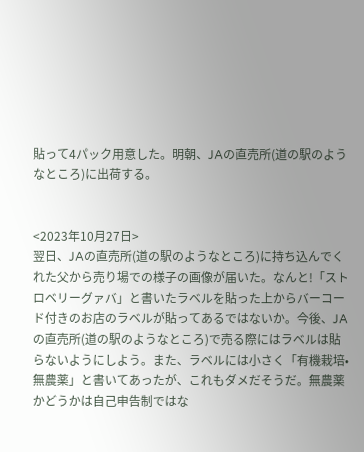貼って4パック用意した。明朝、JAの直売所(道の駅のようなところ)に出荷する。


<2023年10月27日>
翌日、JAの直売所(道の駅のようなところ)に持ち込んでくれた父から売り場での様子の画像が届いた。なんと!「ストロベリーグァバ」と書いたラベルを貼った上からバーコード付きのお店のラベルが貼ってあるではないか。今後、JAの直売所(道の駅のようなところ)で売る際にはラベルは貼らないようにしよう。また、ラベルには小さく「有機栽培•無農薬」と書いてあったが、これもダメだそうだ。無農薬かどうかは自己申告制ではな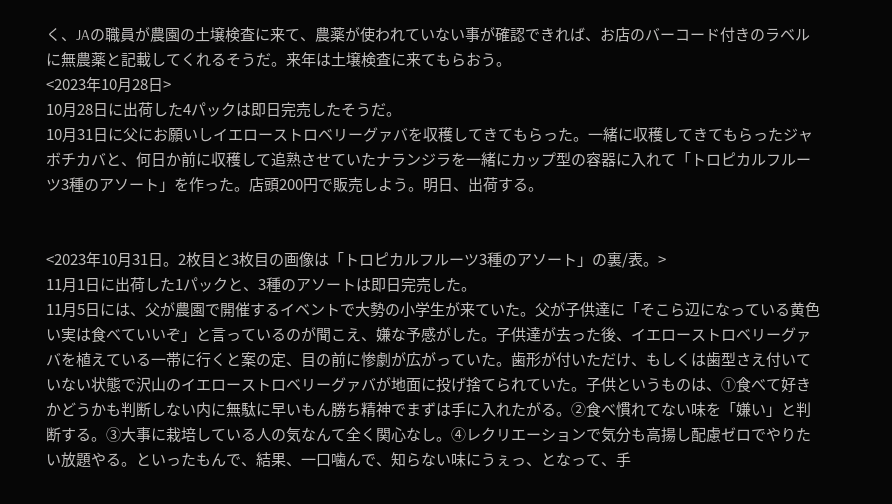く、JAの職員が農園の土壌検査に来て、農薬が使われていない事が確認できれば、お店のバーコード付きのラベルに無農薬と記載してくれるそうだ。来年は土壌検査に来てもらおう。
<2023年10月28日>
10月28日に出荷した4パックは即日完売したそうだ。
10月31日に父にお願いしイエローストロベリーグァバを収穫してきてもらった。一緒に収穫してきてもらったジャボチカバと、何日か前に収穫して追熟させていたナランジラを一緒にカップ型の容器に入れて「トロピカルフルーツ3種のアソート」を作った。店頭200円で販売しよう。明日、出荷する。


<2023年10月31日。2枚目と3枚目の画像は「トロピカルフルーツ3種のアソート」の裏/表。>
11月1日に出荷した1パックと、3種のアソートは即日完売した。
11月5日には、父が農園で開催するイベントで大勢の小学生が来ていた。父が子供達に「そこら辺になっている黄色い実は食べていいぞ」と言っているのが聞こえ、嫌な予感がした。子供達が去った後、イエローストロベリーグァバを植えている一帯に行くと案の定、目の前に惨劇が広がっていた。歯形が付いただけ、もしくは歯型さえ付いていない状態で沢山のイエローストロベリーグァバが地面に投げ捨てられていた。子供というものは、①食べて好きかどうかも判断しない内に無駄に早いもん勝ち精神でまずは手に入れたがる。②食べ慣れてない味を「嫌い」と判断する。③大事に栽培している人の気なんて全く関心なし。④レクリエーションで気分も高揚し配慮ゼロでやりたい放題やる。といったもんで、結果、一口噛んで、知らない味にうぇっ、となって、手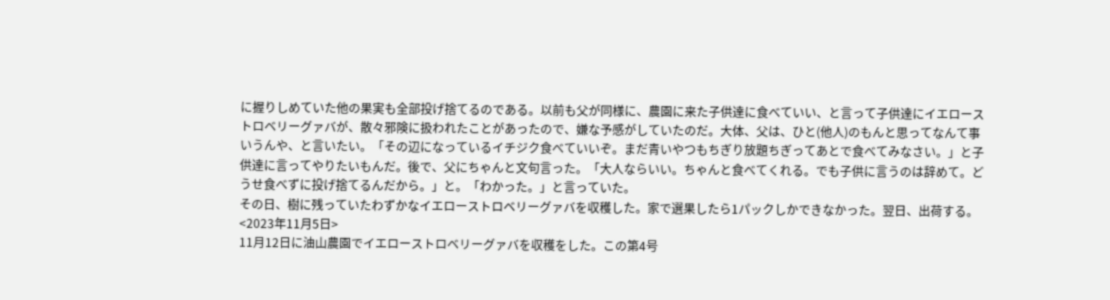に握りしめていた他の果実も全部投げ捨てるのである。以前も父が同様に、農園に来た子供達に食べていい、と言って子供達にイエローストロベリーグァバが、散々邪険に扱われたことがあったので、嫌な予感がしていたのだ。大体、父は、ひと(他人)のもんと思ってなんて事いうんや、と言いたい。「その辺になっているイチジク食べていいぞ。まだ青いやつもちぎり放題ちぎってあとで食べてみなさい。」と子供達に言ってやりたいもんだ。後で、父にちゃんと文句言った。「大人ならいい。ちゃんと食べてくれる。でも子供に言うのは辞めて。どうせ食べずに投げ捨てるんだから。」と。「わかった。」と言っていた。
その日、樹に残っていたわずかなイエローストロベリーグァバを収穫した。家で選果したら1パックしかできなかった。翌日、出荷する。
<2023年11月5日>
11月12日に油山農園でイエローストロベリーグァバを収穫をした。この第4号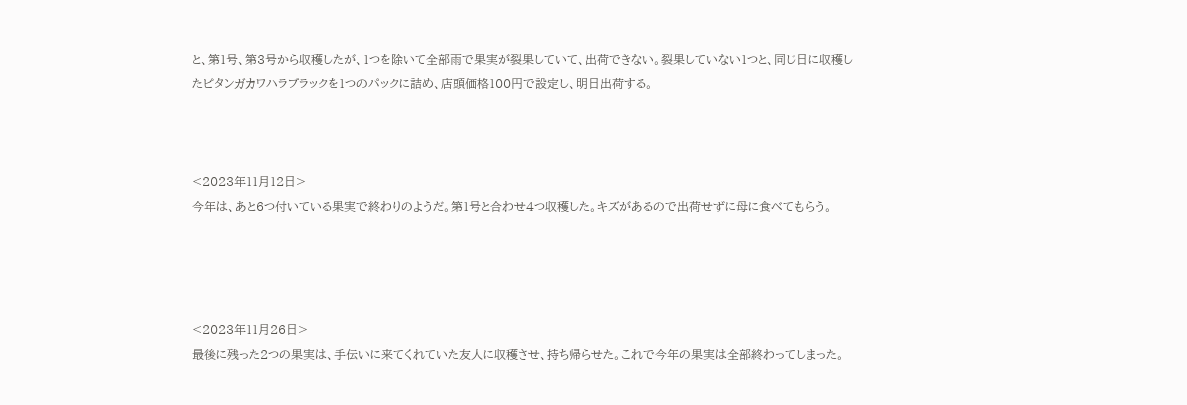と、第1号、第3号から収穫したが、1つを除いて全部雨で果実が裂果していて、出荷できない。裂果していない1つと、同じ日に収穫したピタンガカワハラブラックを1つのパックに詰め、店頭価格100円で設定し、明日出荷する。



<2023年11月12日>
今年は、あと6つ付いている果実で終わりのようだ。第1号と合わせ4つ収穫した。キズがあるので出荷せずに母に食べてもらう。




<2023年11月26日>
最後に残った2つの果実は、手伝いに来てくれていた友人に収穫させ、持ち帰らせた。これで今年の果実は全部終わってしまった。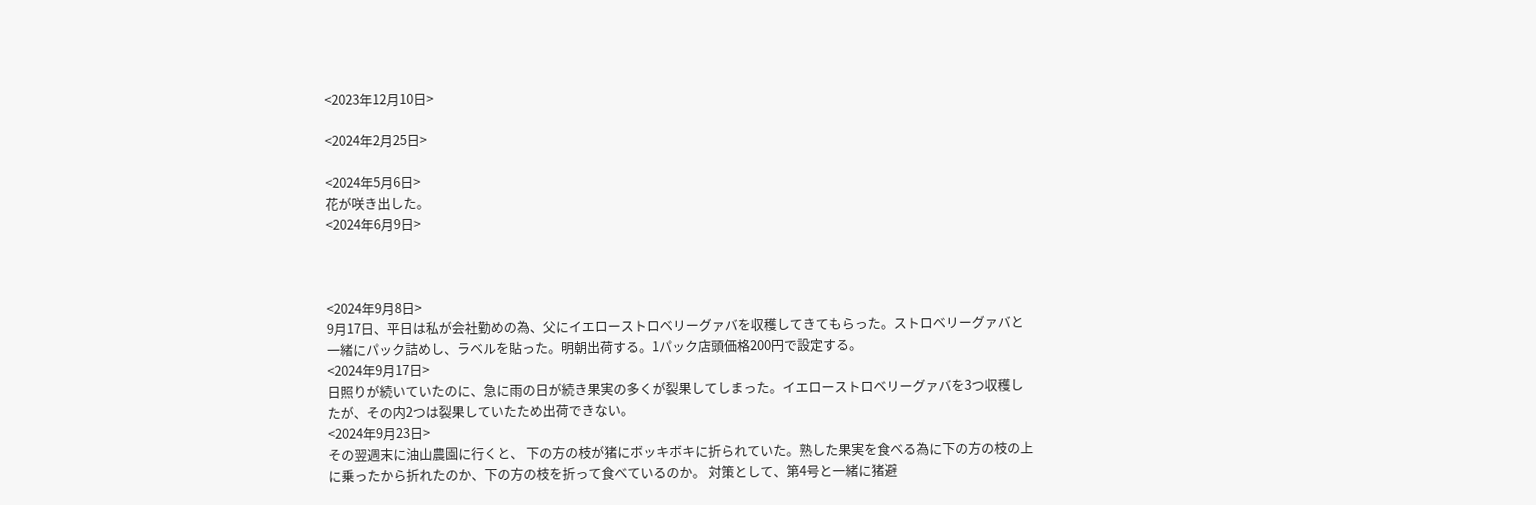<2023年12月10日>

<2024年2月25日>

<2024年5月6日>
花が咲き出した。
<2024年6月9日>



<2024年9月8日>
9月17日、平日は私が会社勤めの為、父にイエローストロベリーグァバを収穫してきてもらった。ストロベリーグァバと一緒にパック詰めし、ラベルを貼った。明朝出荷する。1パック店頭価格200円で設定する。
<2024年9月17日>
日照りが続いていたのに、急に雨の日が続き果実の多くが裂果してしまった。イエローストロベリーグァバを3つ収穫したが、その内2つは裂果していたため出荷できない。
<2024年9月23日>
その翌週末に油山農園に行くと、 下の方の枝が猪にボッキボキに折られていた。熟した果実を食べる為に下の方の枝の上に乗ったから折れたのか、下の方の枝を折って食べているのか。 対策として、第4号と一緒に猪避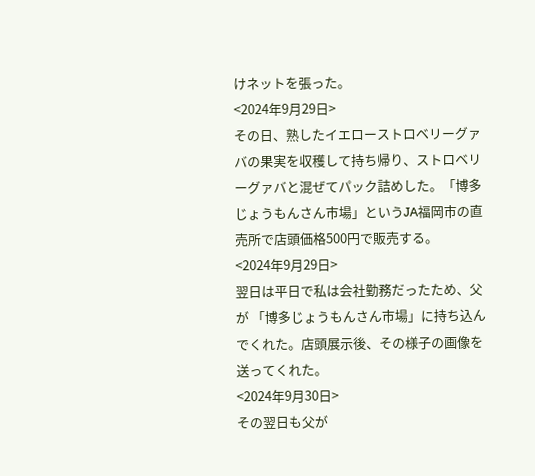けネットを張った。
<2024年9月29日>
その日、熟したイエローストロベリーグァバの果実を収穫して持ち帰り、ストロベリーグァバと混ぜてパック詰めした。「博多じょうもんさん市場」というJA福岡市の直売所で店頭価格500円で販売する。
<2024年9月29日>
翌日は平日で私は会社勤務だったため、父が 「博多じょうもんさん市場」に持ち込んでくれた。店頭展示後、その様子の画像を送ってくれた。
<2024年9月30日>
その翌日も父が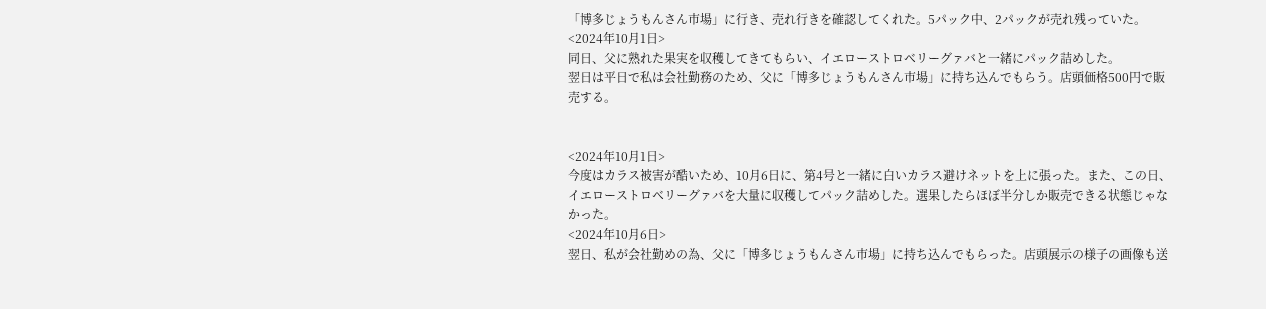「博多じょうもんさん市場」に行き、売れ行きを確認してくれた。5パック中、2パックが売れ残っていた。
<2024年10月1日>
同日、父に熟れた果実を収穫してきてもらい、イエローストロベリーグァバと一緒にパック詰めした。
翌日は平日で私は会社勤務のため、父に「博多じょうもんさん市場」に持ち込んでもらう。店頭価格500円で販売する。


<2024年10月1日>
今度はカラス被害が酷いため、10月6日に、第4号と一緒に白いカラス避けネットを上に張った。また、この日、イエローストロベリーグァバを大量に収穫してパック詰めした。選果したらほぼ半分しか販売できる状態じゃなかった。
<2024年10月6日>
翌日、私が会社勤めの為、父に「博多じょうもんさん市場」に持ち込んでもらった。店頭展示の様子の画像も送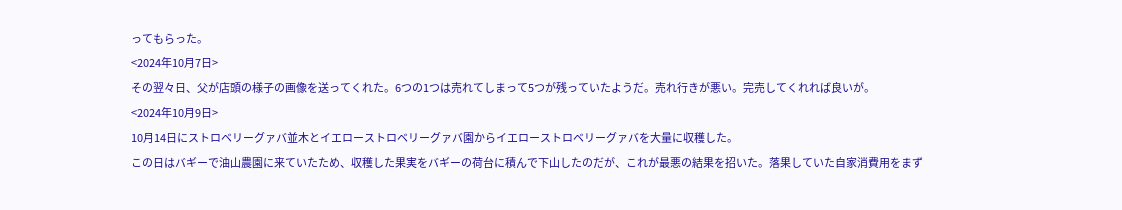ってもらった。
<2024年10月7日>
その翌々日、父が店頭の様子の画像を送ってくれた。6つの1つは売れてしまって5つが残っていたようだ。売れ行きが悪い。完売してくれれば良いが。
<2024年10月9日>
10月14日にストロベリーグァバ並木とイエローストロベリーグァバ園からイエローストロベリーグァバを大量に収穫した。
この日はバギーで油山農園に来ていたため、収穫した果実をバギーの荷台に積んで下山したのだが、これが最悪の結果を招いた。落果していた自家消費用をまず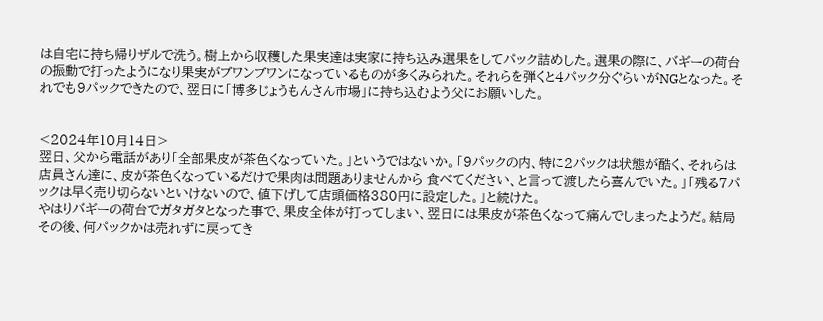は自宅に持ち帰りザルで洗う。樹上から収穫した果実達は実家に持ち込み選果をしてパック詰めした。選果の際に、バギーの荷台の振動で打ったようになり果実がブワンブワンになっているものが多くみられた。それらを弾くと4パック分ぐらいがNGとなった。それでも9パックできたので、翌日に「博多じょうもんさん市場」に持ち込むよう父にお願いした。


<2024年10月14日>
翌日、父から電話があり「全部果皮が茶色くなっていた。」というではないか。「9パックの内、特に2パックは状態が酷く、それらは店員さん達に、皮が茶色くなっているだけで果肉は問題ありませんから 食べてください、と言って渡したら喜んでいた。」「残る7パックは早く売り切らないといけないので、値下げして店頭価格380円に設定した。」と続けた。
やはりバギーの荷台でガタガタとなった事で、果皮全体が打ってしまい、翌日には果皮が茶色くなって痛んでしまったようだ。結局その後、何パックかは売れずに戻ってき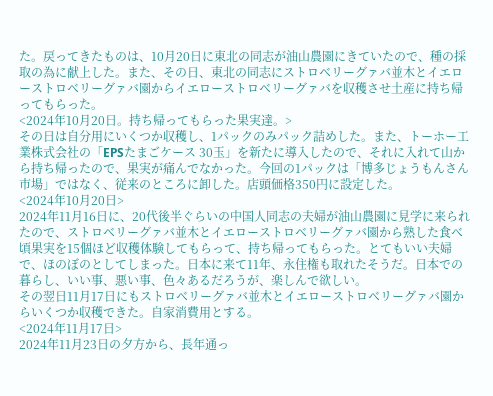た。戻ってきたものは、10月20日に東北の同志が油山農園にきていたので、種の採取の為に献上した。また、その日、東北の同志にストロベリーグァバ並木とイエローストロベリーグァバ園からイエローストロベリーグァバを収穫させ土産に持ち帰ってもらった。
<2024年10月20日。持ち帰ってもらった果実達。>
その日は自分用にいくつか収穫し、1パックのみパック詰めした。また、トーホー工業株式会社の「EPSたまごケース 30玉」を新たに導入したので、それに入れて山から持ち帰ったので、果実が痛んでなかった。今回の1パックは「博多じょうもんさん市場」ではなく、従来のところに卸した。店頭価格350円に設定した。
<2024年10月20日>
2024年11月16日に、20代後半ぐらいの中国人同志の夫婦が油山農園に見学に来られたので、ストロベリーグァバ並木とイエローストロベリーグァバ園から熟した食べ頃果実を15個ほど収穫体験してもらって、持ち帰ってもらった。とてもいい夫婦で、ほのぼのとしてしまった。日本に来て11年、永住権も取れたそうだ。日本での暮らし、いい事、悪い事、色々あるだろうが、楽しんで欲しい。
その翌日11月17日にもストロベリーグァバ並木とイエローストロベリーグァバ園からいくつか収穫できた。自家消費用とする。
<2024年11月17日>
2024年11月23日の夕方から、長年通っ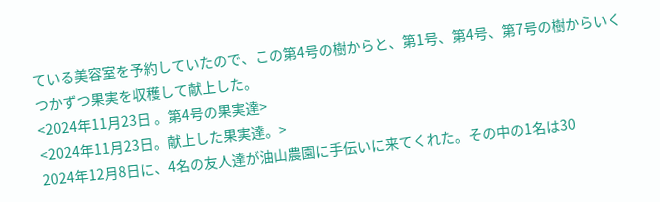ている美容室を予約していたので、この第4号の樹からと、第1号、第4号、第7号の樹からいくつかずつ果実を収穫して献上した。
<2024年11月23日 。第4号の果実達>
<2024年11月23日。献上した果実達。>
2024年12月8日に、4名の友人達が油山農園に手伝いに来てくれた。その中の1名は30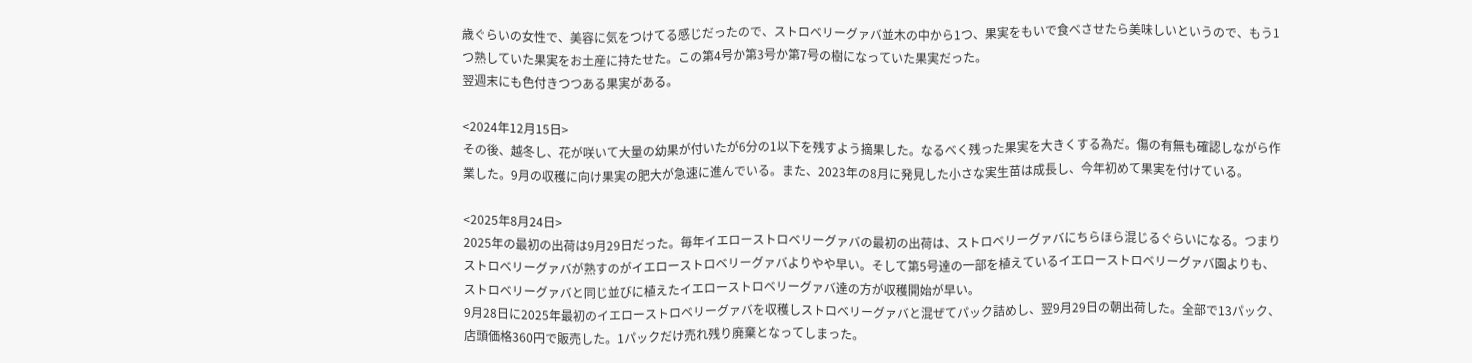歳ぐらいの女性で、美容に気をつけてる感じだったので、ストロベリーグァバ並木の中から1つ、果実をもいで食べさせたら美味しいというので、もう1つ熟していた果実をお土産に持たせた。この第4号か第3号か第7号の樹になっていた果実だった。
翌週末にも色付きつつある果実がある。

<2024年12月15日>
その後、越冬し、花が咲いて大量の幼果が付いたが6分の1以下を残すよう摘果した。なるべく残った果実を大きくする為だ。傷の有無も確認しながら作業した。9月の収穫に向け果実の肥大が急速に進んでいる。また、2023年の8月に発見した小さな実生苗は成長し、今年初めて果実を付けている。

<2025年8月24日>
2025年の最初の出荷は9月29日だった。毎年イエローストロベリーグァバの最初の出荷は、ストロベリーグァバにちらほら混じるぐらいになる。つまりストロベリーグァバが熟すのがイエローストロベリーグァバよりやや早い。そして第5号達の一部を植えているイエローストロベリーグァバ園よりも、ストロベリーグァバと同じ並びに植えたイエローストロベリーグァバ達の方が収穫開始が早い。
9月28日に2025年最初のイエローストロベリーグァバを収穫しストロベリーグァバと混ぜてパック詰めし、翌9月29日の朝出荷した。全部で13パック、店頭価格360円で販売した。1パックだけ売れ残り廃棄となってしまった。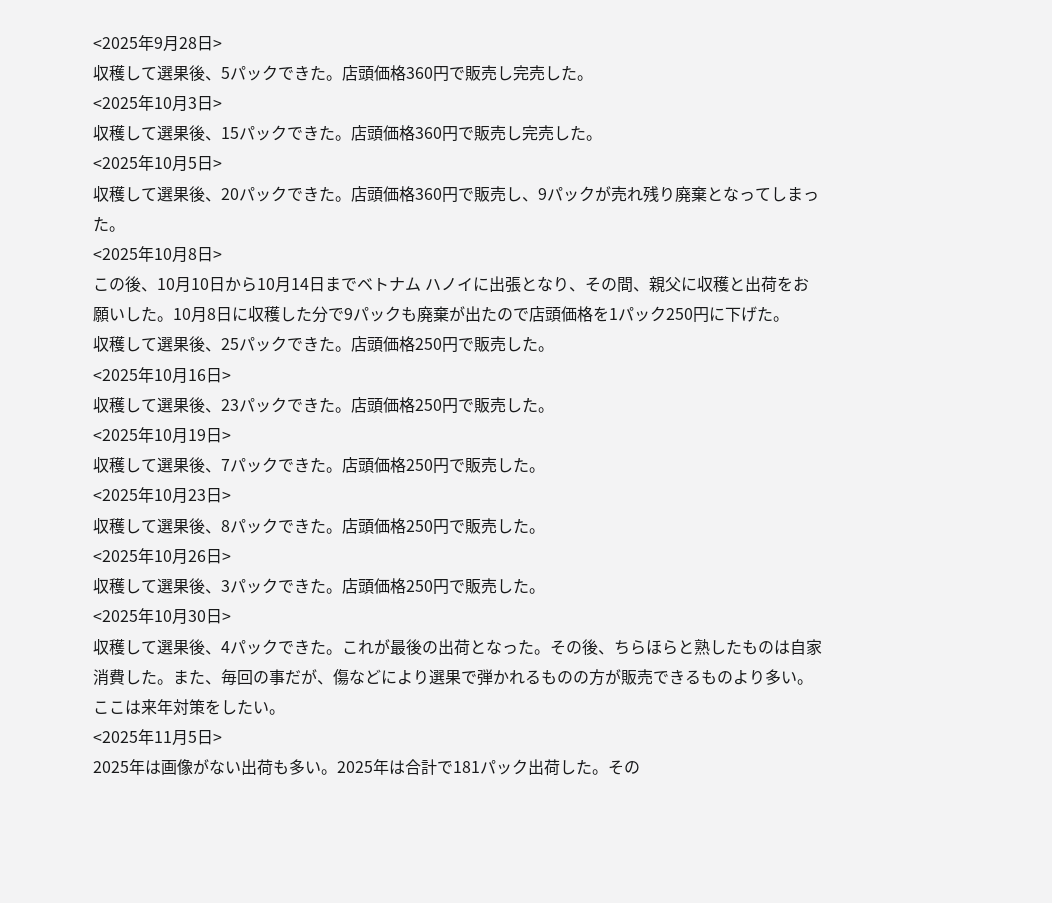<2025年9月28日>
収穫して選果後、5パックできた。店頭価格360円で販売し完売した。
<2025年10月3日>
収穫して選果後、15パックできた。店頭価格360円で販売し完売した。
<2025年10月5日>
収穫して選果後、20パックできた。店頭価格360円で販売し、9パックが売れ残り廃棄となってしまった。
<2025年10月8日>
この後、10月10日から10月14日までベトナム ハノイに出張となり、その間、親父に収穫と出荷をお願いした。10月8日に収穫した分で9パックも廃棄が出たので店頭価格を1パック250円に下げた。
収穫して選果後、25パックできた。店頭価格250円で販売した。
<2025年10月16日>
収穫して選果後、23パックできた。店頭価格250円で販売した。
<2025年10月19日>
収穫して選果後、7パックできた。店頭価格250円で販売した。
<2025年10月23日>
収穫して選果後、8パックできた。店頭価格250円で販売した。
<2025年10月26日>
収穫して選果後、3パックできた。店頭価格250円で販売した。
<2025年10月30日>
収穫して選果後、4パックできた。これが最後の出荷となった。その後、ちらほらと熟したものは自家消費した。また、毎回の事だが、傷などにより選果で弾かれるものの方が販売できるものより多い。ここは来年対策をしたい。
<2025年11月5日>
2025年は画像がない出荷も多い。2025年は合計で181パック出荷した。その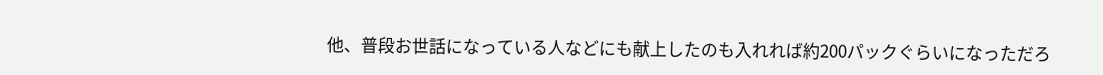他、普段お世話になっている人などにも献上したのも入れれば約200パックぐらいになっただろ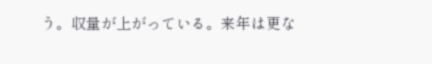う。収量が上がっている。来年は更な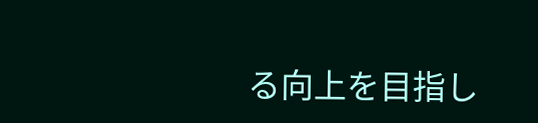る向上を目指し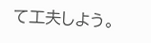て工夫しよう。